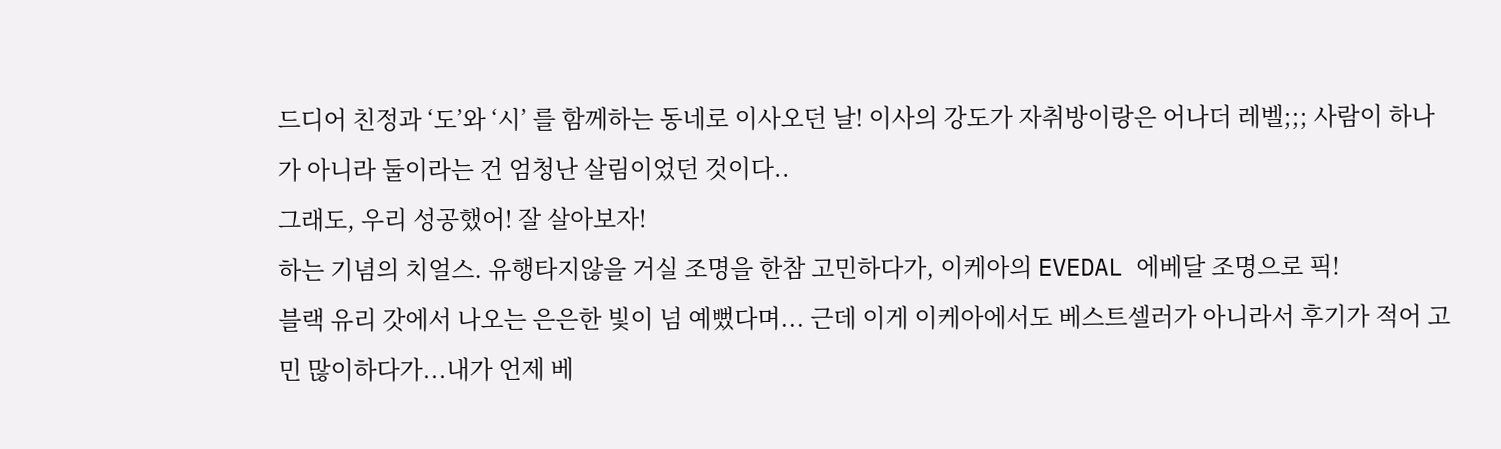드디어 친정과 ‘도’와 ‘시’ 를 함께하는 동네로 이사오던 날! 이사의 강도가 자취방이랑은 어나더 레벨;;; 사람이 하나가 아니라 둘이라는 건 엄청난 살림이었던 것이다..
그래도, 우리 성공했어! 잘 살아보자!
하는 기념의 치얼스. 유행타지않을 거실 조명을 한참 고민하다가, 이케아의 EVEDAL 에베달 조명으로 픽!
블랙 유리 갓에서 나오는 은은한 빛이 넘 예뻤다며... 근데 이게 이케아에서도 베스트셀러가 아니라서 후기가 적어 고민 많이하다가...내가 언제 베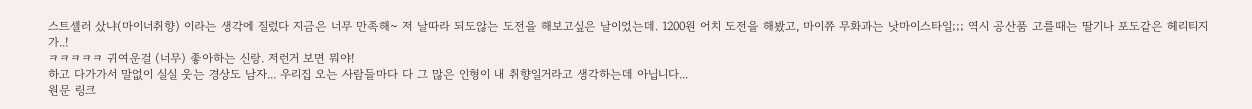스트셀러 샀냐(마이너취향) 이라는 생각에 질렀다 지금은 너무 만족해~ 저 날따라 되도않는 도전을 해보고싶은 날이었는데. 1200원 어치 도전을 해봤고, 마이쮸 무화과는 낫마이스타일;;; 역시 공산품 고를때는 딸기나 포도같은 헤리티지가..!
ㅋㅋㅋㅋㅋ 귀여운걸 (너무) 좋아하는 신랑. 저런거 보면 뭐야!
하고 다가가서 말없이 실실 웃는 경상도 남자... 우리집 오는 사람들마다 다 그 많은 인형이 내 취향일거라고 생각하는데 아닙니다...
원문 링크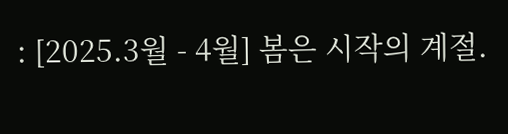: [2025.3월 - 4월] 봄은 시작의 계절.